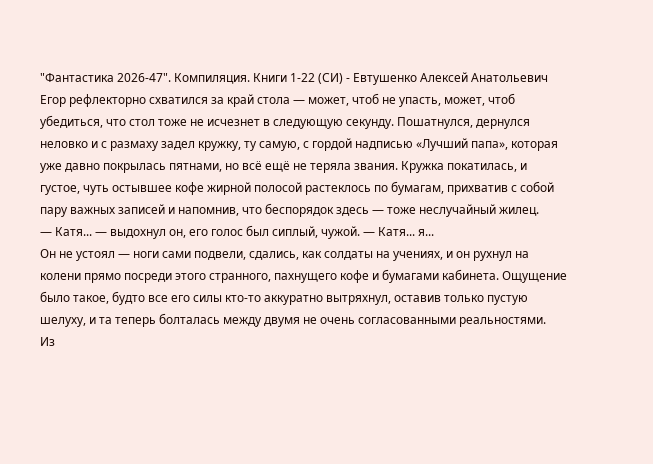"Фантастика 2026-47". Компиляция. Книги 1-22 (СИ) - Евтушенко Алексей Анатольевич
Егор рефлекторно схватился за край стола — может, чтоб не упасть, может, чтоб убедиться, что стол тоже не исчезнет в следующую секунду. Пошатнулся, дернулся неловко и с размаху задел кружку, ту самую, с гордой надписью «Лучший папа», которая уже давно покрылась пятнами, но всё ещё не теряла звания. Кружка покатилась, и густое, чуть остывшее кофе жирной полосой растеклось по бумагам, прихватив с собой пару важных записей и напомнив, что беспорядок здесь — тоже неслучайный жилец.
— Катя... — выдохнул он, его голос был сиплый, чужой. — Катя... я...
Он не устоял — ноги сами подвели, сдались, как солдаты на учениях, и он рухнул на колени прямо посреди этого странного, пахнущего кофе и бумагами кабинета. Ощущение было такое, будто все его силы кто-то аккуратно вытряхнул, оставив только пустую шелуху, и та теперь болталась между двумя не очень согласованными реальностями.
Из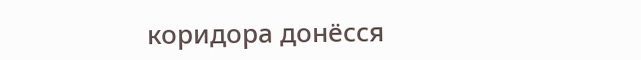коридора донёсся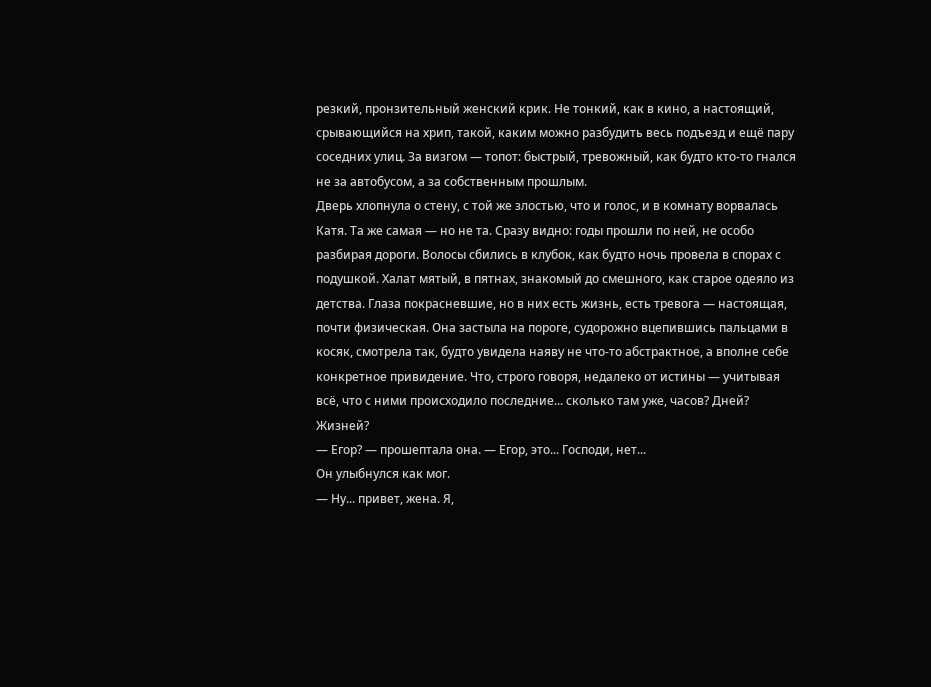резкий, пронзительный женский крик. Не тонкий, как в кино, а настоящий, срывающийся на хрип, такой, каким можно разбудить весь подъезд и ещё пару соседних улиц. За визгом — топот: быстрый, тревожный, как будто кто-то гнался не за автобусом, а за собственным прошлым.
Дверь хлопнула о стену, с той же злостью, что и голос, и в комнату ворвалась Катя. Та же самая — но не та. Сразу видно: годы прошли по ней, не особо разбирая дороги. Волосы сбились в клубок, как будто ночь провела в спорах с подушкой. Халат мятый, в пятнах, знакомый до смешного, как старое одеяло из детства. Глаза покрасневшие, но в них есть жизнь, есть тревога — настоящая, почти физическая. Она застыла на пороге, судорожно вцепившись пальцами в косяк, смотрела так, будто увидела наяву не что-то абстрактное, а вполне себе конкретное привидение. Что, строго говоря, недалеко от истины — учитывая всё, что с ними происходило последние... сколько там уже, часов? Дней? Жизней?
— Егор? — прошептала она. — Егор, это... Господи, нет...
Он улыбнулся как мог.
— Ну... привет, жена. Я,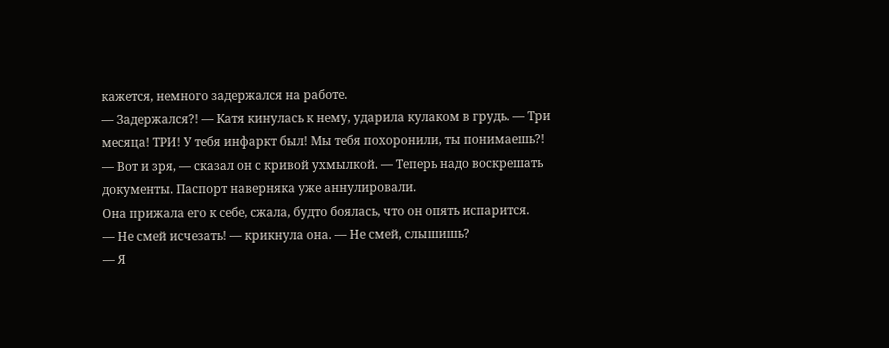кажется, немного задержался на работе.
— Задержался?! — Катя кинулась к нему, ударила кулаком в грудь. — Три месяца! ТРИ! У тебя инфаркт был! Мы тебя похоронили, ты понимаешь?!
— Вот и зря, — сказал он с кривой ухмылкой. — Теперь надо воскрешать документы. Паспорт наверняка уже аннулировали.
Она прижала его к себе, сжала, будто боялась, что он опять испарится.
— Не смей исчезать! — крикнула она. — Не смей, слышишь?
— Я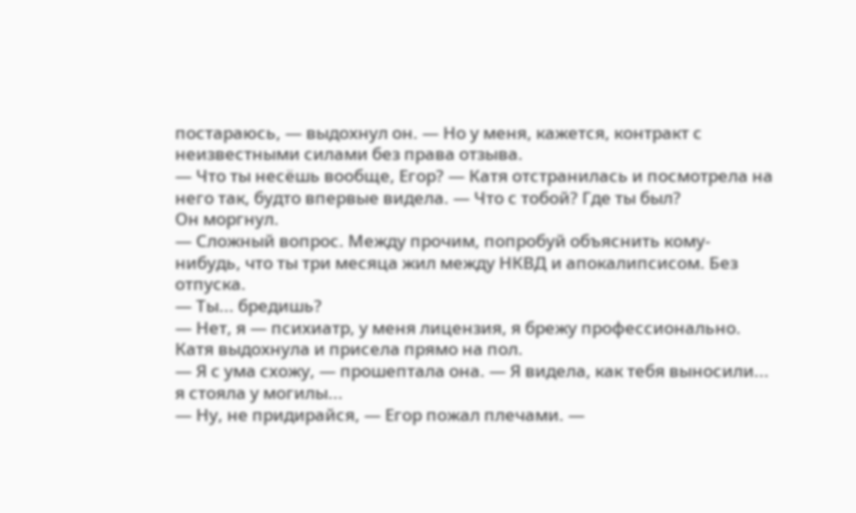постараюсь, — выдохнул он. — Но у меня, кажется, контракт с неизвестными силами без права отзыва.
— Что ты несёшь вообще, Егор? — Катя отстранилась и посмотрела на него так, будто впервые видела. — Что с тобой? Где ты был?
Он моргнул.
— Сложный вопрос. Между прочим, попробуй объяснить кому-нибудь, что ты три месяца жил между НКВД и апокалипсисом. Без отпуска.
— Ты... бредишь?
— Нет, я — психиатр, у меня лицензия, я брежу профессионально.
Катя выдохнула и присела прямо на пол.
— Я с ума схожу, — прошептала она. — Я видела, как тебя выносили... я стояла у могилы...
— Ну, не придирайся, — Егор пожал плечами. —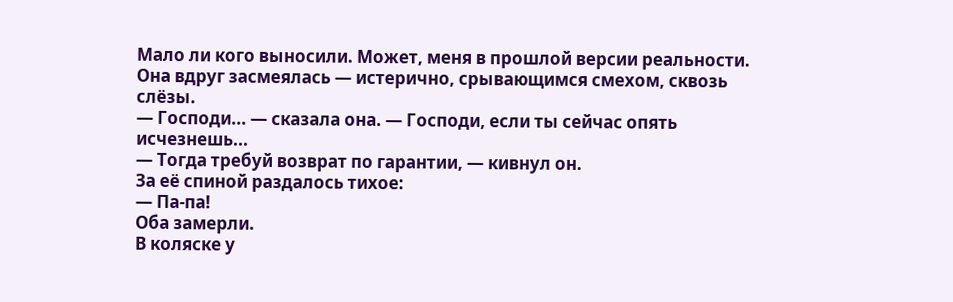Мало ли кого выносили. Может, меня в прошлой версии реальности.
Она вдруг засмеялась — истерично, срывающимся смехом, сквозь слёзы.
— Господи... — сказала она. — Господи, если ты сейчас опять исчезнешь...
— Тогда требуй возврат по гарантии, — кивнул он.
За её спиной раздалось тихое:
— Па-па!
Оба замерли.
В коляске у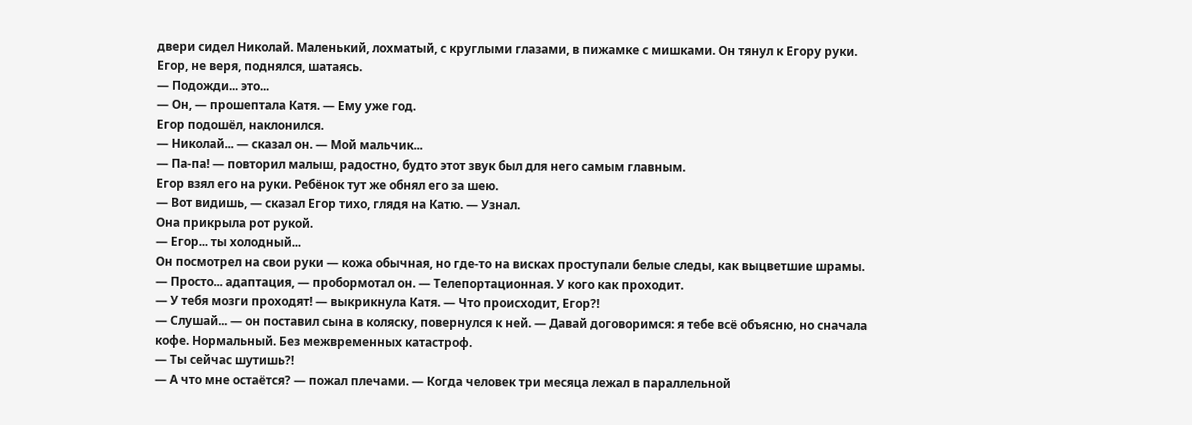двери сидел Николай. Маленький, лохматый, с круглыми глазами, в пижамке с мишками. Он тянул к Егору руки.
Егор, не веря, поднялся, шатаясь.
— Подожди... это...
— Он, — прошептала Катя. — Ему уже год.
Егор подошёл, наклонился.
— Николай... — сказал он. — Мой мальчик...
— Па-па! — повторил малыш, радостно, будто этот звук был для него самым главным.
Егор взял его на руки. Ребёнок тут же обнял его за шею.
— Вот видишь, — сказал Егор тихо, глядя на Катю. — Узнал.
Она прикрыла рот рукой.
— Егор... ты холодный...
Он посмотрел на свои руки — кожа обычная, но где-то на висках проступали белые следы, как выцветшие шрамы.
— Просто... адаптация, — пробормотал он. — Телепортационная. У кого как проходит.
— У тебя мозги проходят! — выкрикнула Катя. — Что происходит, Егор?!
— Слушай... — он поставил сына в коляску, повернулся к ней. — Давай договоримся: я тебе всё объясню, но сначала кофе. Нормальный. Без межвременных катастроф.
— Ты сейчас шутишь?!
— А что мне остаётся? — пожал плечами. — Когда человек три месяца лежал в параллельной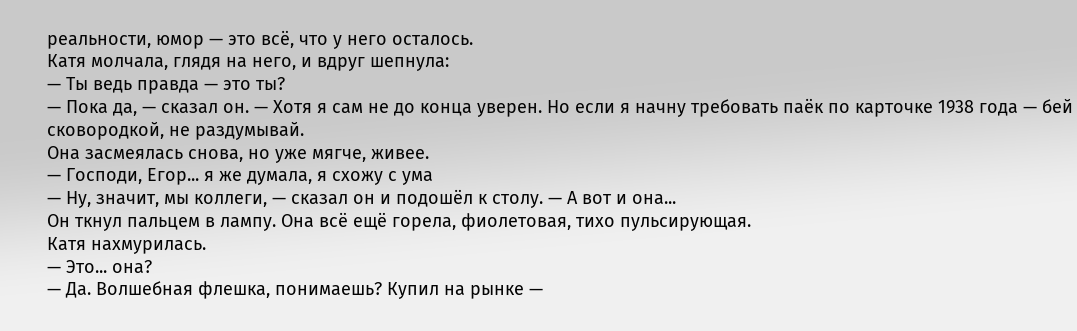реальности, юмор — это всё, что у него осталось.
Катя молчала, глядя на него, и вдруг шепнула:
— Ты ведь правда — это ты?
— Пока да, — сказал он. — Хотя я сам не до конца уверен. Но если я начну требовать паёк по карточке 1938 года — бей сковородкой, не раздумывай.
Она засмеялась снова, но уже мягче, живее.
— Господи, Егор... я же думала, я схожу с ума
— Ну, значит, мы коллеги, — сказал он и подошёл к столу. — А вот и она...
Он ткнул пальцем в лампу. Она всё ещё горела, фиолетовая, тихо пульсирующая.
Катя нахмурилась.
— Это... она?
— Да. Волшебная флешка, понимаешь? Купил на рынке —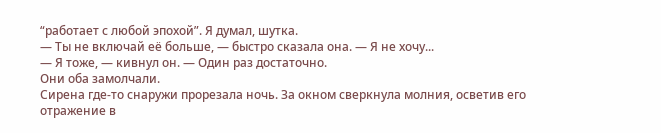“работает с любой эпохой”. Я думал, шутка.
— Ты не включай её больше, — быстро сказала она. — Я не хочу...
— Я тоже, — кивнул он. — Один раз достаточно.
Они оба замолчали.
Сирена где-то снаружи прорезала ночь. За окном сверкнула молния, осветив его отражение в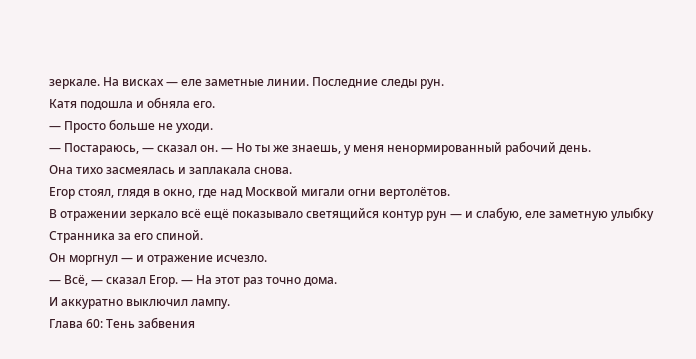зеркале. На висках — еле заметные линии. Последние следы рун.
Катя подошла и обняла его.
— Просто больше не уходи.
— Постараюсь, — сказал он. — Но ты же знаешь, у меня ненормированный рабочий день.
Она тихо засмеялась и заплакала снова.
Егор стоял, глядя в окно, где над Москвой мигали огни вертолётов.
В отражении зеркало всё ещё показывало светящийся контур рун — и слабую, еле заметную улыбку Странника за его спиной.
Он моргнул — и отражение исчезло.
— Всё, — сказал Егор. — На этот раз точно дома.
И аккуратно выключил лампу.
Глава 60: Тень забвения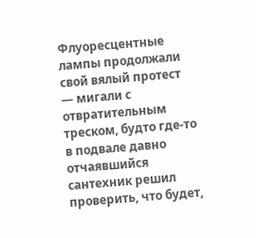Флуоресцентные лампы продолжали свой вялый протест — мигали с отвратительным треском, будто где-то в подвале давно отчаявшийся сантехник решил проверить, что будет,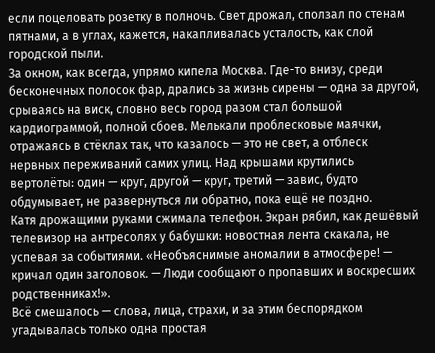если поцеловать розетку в полночь. Свет дрожал, сползал по стенам пятнами, а в углах, кажется, накапливалась усталость, как слой городской пыли.
За окном, как всегда, упрямо кипела Москва. Где-то внизу, среди бесконечных полосок фар, дрались за жизнь сирены — одна за другой, срываясь на виск, словно весь город разом стал большой кардиограммой, полной сбоев. Мелькали проблесковые маячки, отражаясь в стёклах так, что казалось — это не свет, а отблеск нервных переживаний самих улиц. Над крышами крутились вертолёты: один — круг, другой — круг, третий — завис, будто обдумывает, не развернуться ли обратно, пока ещё не поздно.
Катя дрожащими руками сжимала телефон. Экран рябил, как дешёвый телевизор на антресолях у бабушки: новостная лента скакала, не успевая за событиями. «Необъяснимые аномалии в атмосфере! — кричал один заголовок. — Люди сообщают о пропавших и воскресших родственниках!».
Всё смешалось — слова, лица, страхи, и за этим беспорядком угадывалась только одна простая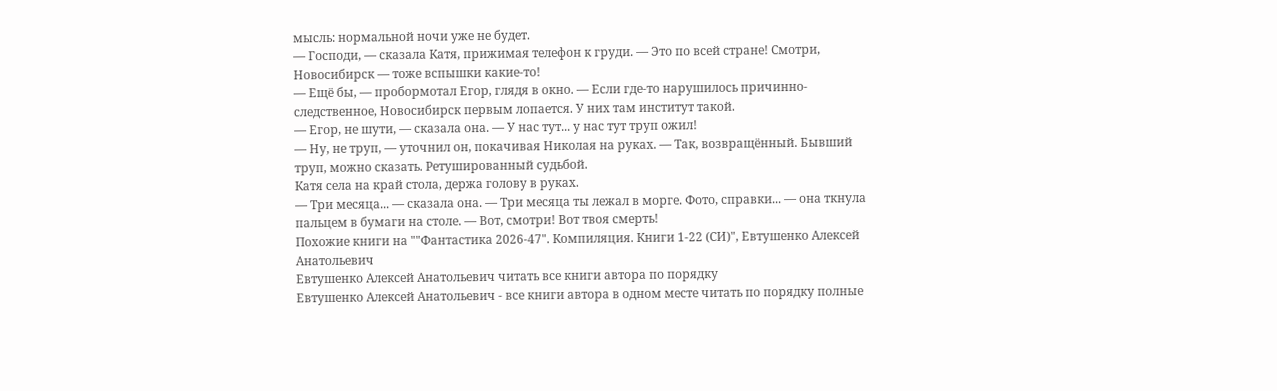мысль: нормальной ночи уже не будет.
— Господи, — сказала Катя, прижимая телефон к груди. — Это по всей стране! Смотри, Новосибирск — тоже вспышки какие-то!
— Ещё бы, — пробормотал Егор, глядя в окно. — Если где-то нарушилось причинно-следственное, Новосибирск первым лопается. У них там институт такой.
— Егор, не шути, — сказала она. — У нас тут... у нас тут труп ожил!
— Ну, не труп, — уточнил он, покачивая Николая на руках. — Так, возвращённый. Бывший труп, можно сказать. Ретушированный судьбой.
Катя села на край стола, держа голову в руках.
— Три месяца... — сказала она. — Три месяца ты лежал в морге. Фото, справки... — она ткнула пальцем в бумаги на столе. — Вот, смотри! Вот твоя смерть!
Похожие книги на ""Фантастика 2026-47". Компиляция. Книги 1-22 (СИ)", Евтушенко Алексей Анатольевич
Евтушенко Алексей Анатольевич читать все книги автора по порядку
Евтушенко Алексей Анатольевич - все книги автора в одном месте читать по порядку полные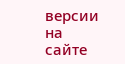версии на сайте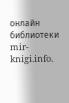онлайн библиотеки mir-knigi.info.